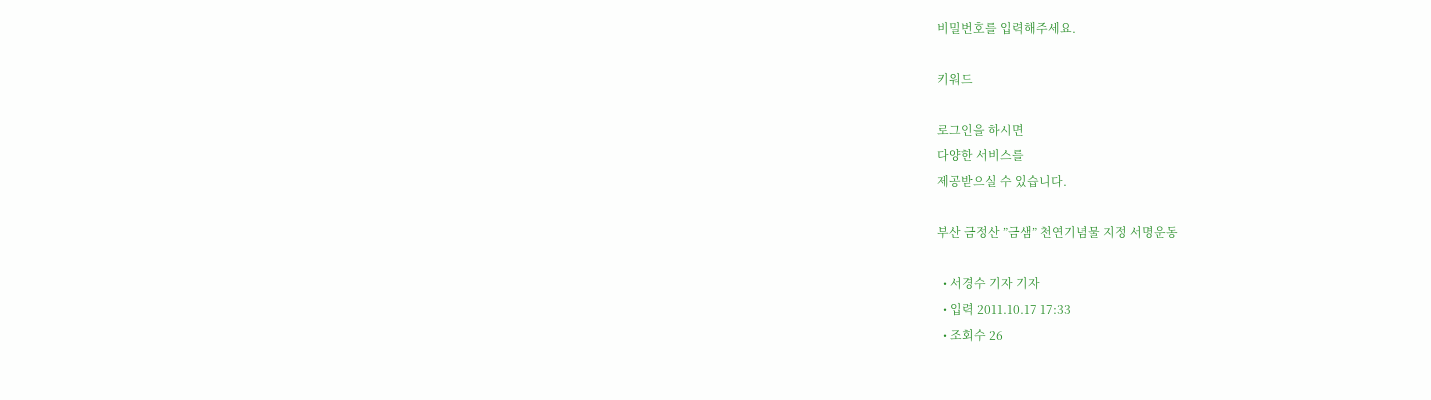비밀번호를 입력해주세요.

키워드

로그인을 하시면
다양한 서비스를
제공받으실 수 있습니다.

부산 금정산 ”금샘” 천연기념물 지정 서명운동

  • 서경수 기자 기자
  • 입력 2011.10.17 17:33
  • 조회수 26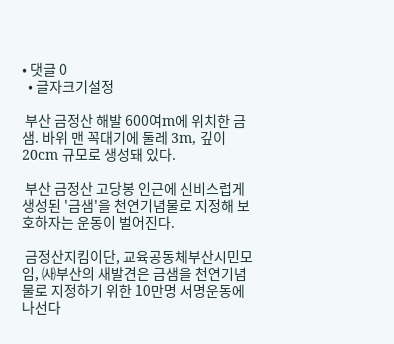• 댓글 0
  • 글자크기설정

 부산 금정산 해발 600여m에 위치한 금샘. 바위 맨 꼭대기에 둘레 3m, 깊이 20cm 규모로 생성돼 있다.

 부산 금정산 고당봉 인근에 신비스럽게 생성된 '금샘'을 천연기념물로 지정해 보호하자는 운동이 벌어진다.

 금정산지킴이단, 교육공동체부산시민모임, ㈔부산의 새발견은 금샘을 천연기념물로 지정하기 위한 10만명 서명운동에 나선다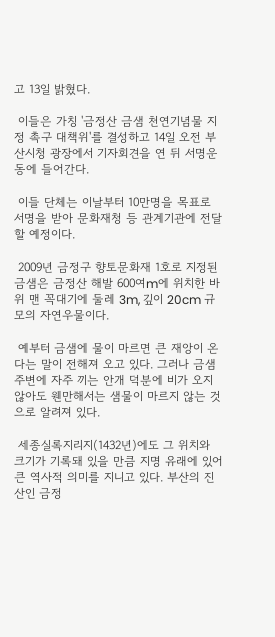고 13일 밝혔다.

 이들은 가칭 '금정산 금샘 천연기념물 지정 촉구 대책위'를 결성하고 14일 오전 부산시청 광장에서 기자회견을 연 뒤 서명운동에 들어간다.

 이들 단체는 이날부터 10만명을 목표로 서명을 받아 문화재청 등 관계기관에 전달할 예정이다.

 2009년 금정구 향토문화재 1호로 지정된 금샘은 금정산 해발 600여m에 위치한 바위 맨 꼭대기에 둘레 3m, 깊이 20cm 규모의 자연우물이다.

 예부터 금샘에 물이 마르면 큰 재앙이 온다는 말이 전해져 오고 있다. 그러나 금샘 주변에 자주 끼는 안개 덕분에 비가 오지 않아도 웬만해서는 샘물이 마르지 않는 것으로 알려져 있다.

 세종실록지리지(1432년)에도 그 위치와 크기가 기록돼 있을 만큼 지명 유래에 있어 큰 역사적 의미를 지니고 있다. 부산의 진산인 금정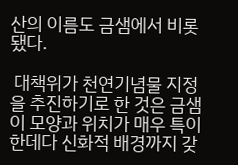산의 이름도 금샘에서 비롯됐다.

 대책위가 천연기념물 지정을 추진하기로 한 것은 금샘이 모양과 위치가 매우 특이한데다 신화적 배경까지 갖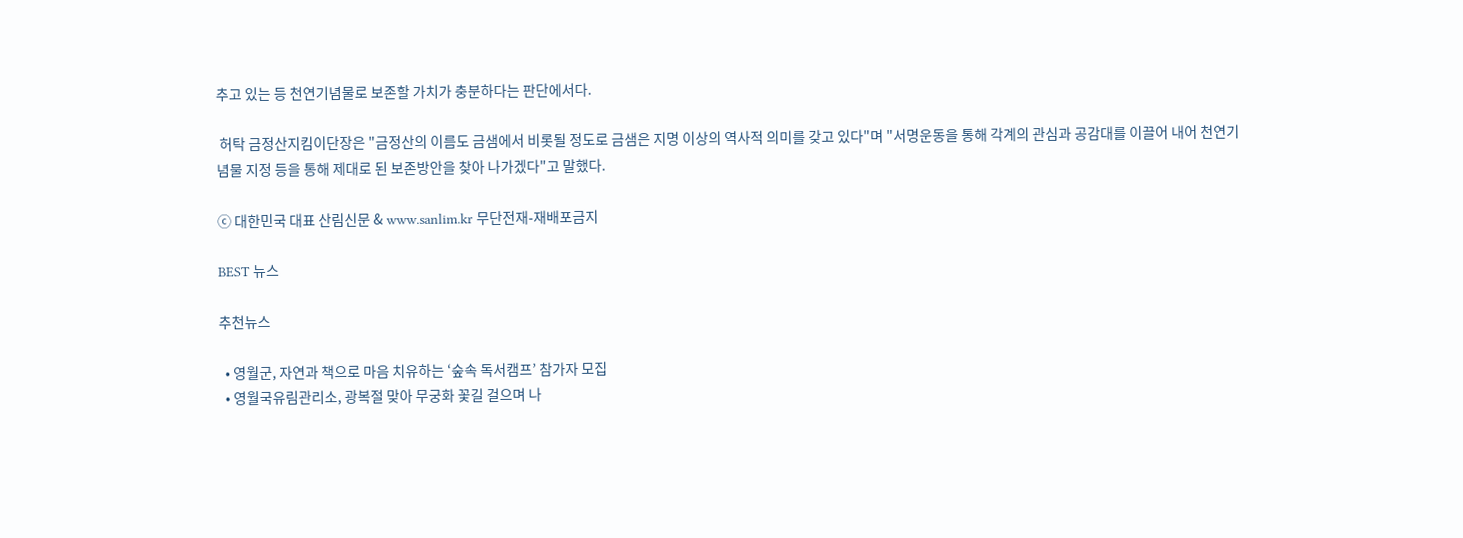추고 있는 등 천연기념물로 보존할 가치가 충분하다는 판단에서다.

 허탁 금정산지킴이단장은 "금정산의 이름도 금샘에서 비롯될 정도로 금샘은 지명 이상의 역사적 의미를 갖고 있다"며 "서명운동을 통해 각계의 관심과 공감대를 이끌어 내어 천연기념물 지정 등을 통해 제대로 된 보존방안을 찾아 나가겠다"고 말했다.

ⓒ 대한민국 대표 산림신문 & www.sanlim.kr 무단전재-재배포금지

BEST 뉴스

추천뉴스

  • 영월군, 자연과 책으로 마음 치유하는 ‘숲속 독서캠프’ 참가자 모집
  • 영월국유림관리소, 광복절 맞아 무궁화 꽃길 걸으며 나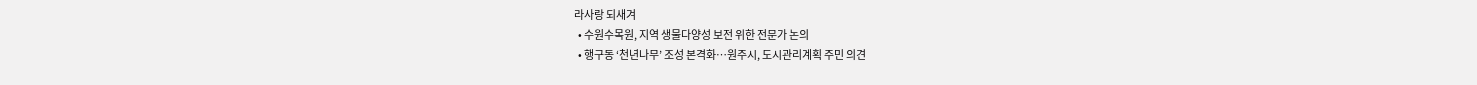라사랑 되새겨
  • 수원수목원, 지역 생물다양성 보전 위한 전문가 논의
  • 행구동 ‘천년나무’ 조성 본격화…원주시, 도시관리계획 주민 의견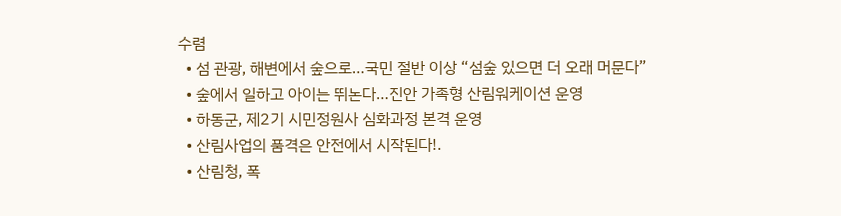수렴
  • 섬 관광, 해변에서 숲으로…국민 절반 이상 “섬숲 있으면 더 오래 머문다”
  • 숲에서 일하고 아이는 뛰논다…진안 가족형 산림워케이션 운영
  • 하동군, 제2기 시민정원사 심화과정 본격 운영
  • 산림사업의 품격은 안전에서 시작된다!.
  • 산림청, 폭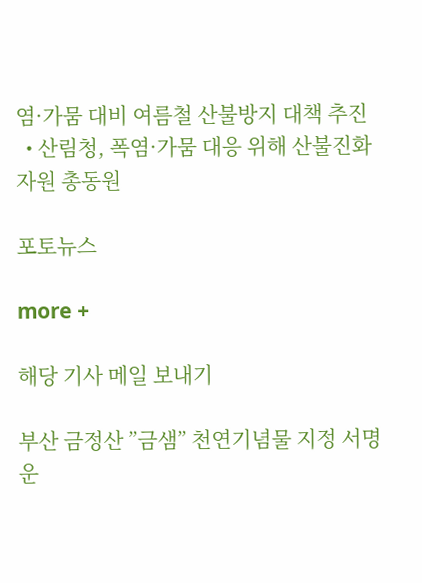염·가뭄 대비 여름철 산불방지 대책 추진
  • 산림청, 폭염·가뭄 대응 위해 산불진화자원 총동원

포토뉴스

more +

해당 기사 메일 보내기

부산 금정산 ”금샘” 천연기념물 지정 서명운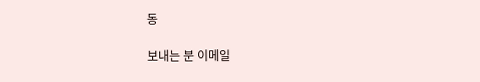동

보내는 분 이메일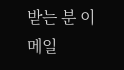받는 분 이메일